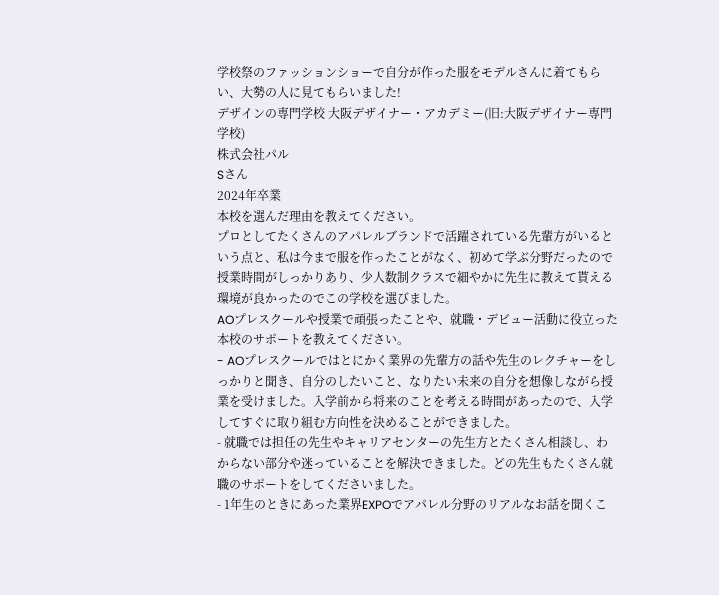学校祭のファッションショーで自分が作った服をモデルさんに着てもらい、大勢の人に見てもらいました!
デザインの専門学校 大阪デザイナー・アカデミー(旧:大阪デザイナー専門学校)
株式会社パル
Sさん
2024年卒業
本校を選んだ理由を教えてください。
プロとしてたくさんのアパレルブランドで活躍されている先輩方がいるという点と、私は今まで服を作ったことがなく、初めて学ぶ分野だったので授業時間がしっかりあり、少人数制クラスで細やかに先生に教えて貰える環境が良かったのでこの学校を選びました。
AOプレスクールや授業で頑張ったことや、就職・デビュー活動に役立った本校のサポートを教えてください。
- AOプレスクールではとにかく業界の先輩方の話や先生のレクチャーをしっかりと聞き、自分のしたいこと、なりたい未来の自分を想像しながら授業を受けました。入学前から将来のことを考える時間があったので、入学してすぐに取り組む方向性を決めることができました。
- 就職では担任の先生やキャリアセンターの先生方とたくさん相談し、わからない部分や迷っていることを解決できました。どの先生もたくさん就職のサポートをしてくださいました。
- 1年生のときにあった業界EXPOでアパレル分野のリアルなお話を聞くこ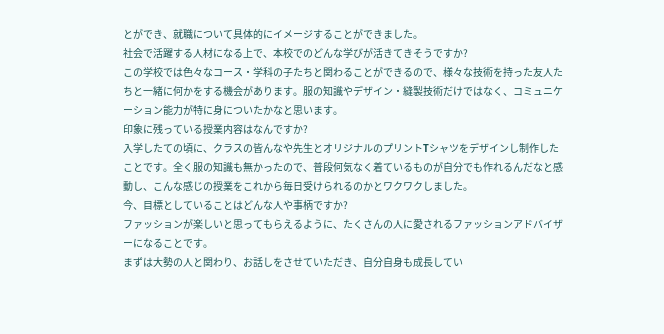とができ、就職について具体的にイメージすることができました。
社会で活躍する人材になる上で、本校でのどんな学びが活きてきそうですか?
この学校では色々なコース・学科の子たちと関わることができるので、様々な技術を持った友人たちと一緒に何かをする機会があります。服の知識やデザイン・縫製技術だけではなく、コミュニケーション能力が特に身についたかなと思います。
印象に残っている授業内容はなんですか?
入学したての頃に、クラスの皆んなや先生とオリジナルのプリントTシャツをデザインし制作したことです。全く服の知識も無かったので、普段何気なく着ているものが自分でも作れるんだなと感動し、こんな感じの授業をこれから毎日受けられるのかとワクワクしました。
今、目標としていることはどんな人や事柄ですか?
ファッションが楽しいと思ってもらえるように、たくさんの人に愛されるファッションアドバイザーになることです。
まずは大勢の人と関わり、お話しをさせていただき、自分自身も成長してい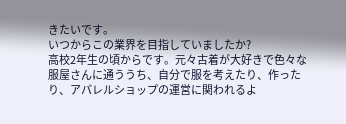きたいです。
いつからこの業界を目指していましたか?
高校2年生の頃からです。元々古着が大好きで色々な服屋さんに通ううち、自分で服を考えたり、作ったり、アパレルショップの運営に関われるよ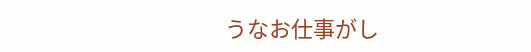うなお仕事がし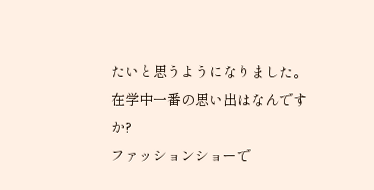たいと思うようになりました。
在学中一番の思い出はなんですか?
ファッションショーで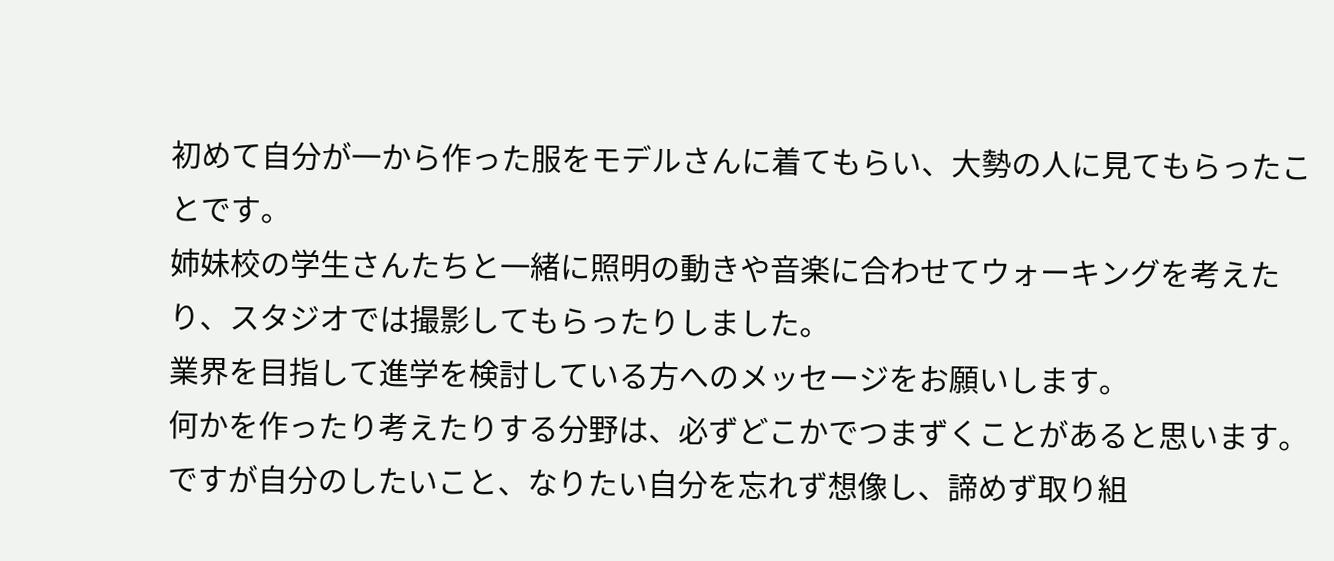初めて自分が一から作った服をモデルさんに着てもらい、大勢の人に見てもらったことです。
姉妹校の学生さんたちと一緒に照明の動きや音楽に合わせてウォーキングを考えたり、スタジオでは撮影してもらったりしました。
業界を目指して進学を検討している方へのメッセージをお願いします。
何かを作ったり考えたりする分野は、必ずどこかでつまずくことがあると思います。ですが自分のしたいこと、なりたい自分を忘れず想像し、諦めず取り組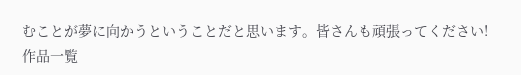むことが夢に向かうということだと思います。皆さんも頑張ってください!
作品一覧